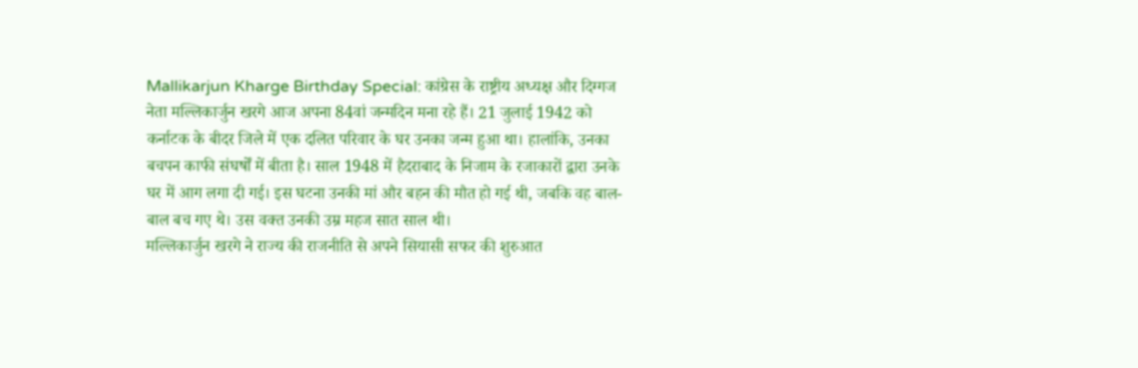Mallikarjun Kharge Birthday Special: कांग्रेस के राष्ट्रीय अध्यक्ष और दिग्गज नेता मल्लिकार्जुन खरगे आज अपना 84वां जन्मदिन मना रहे हैं। 21 जुलाई 1942 को कर्नाटक के बीदर जिले में एक दलित परिवार के घर उनका जन्म हुआ था। हालांकि, उनका बचपन काफी संघर्षों में बीता है। साल 1948 में हैदराबाद के निजाम के रजाकारों द्वारा उनके घर में आग लगा दी गई। इस घटना उनकी मां और बहन की मौत हो गई थी, जबकि वह बाल-बाल बच गए थे। उस वक्त उनकी उम्र महज सात साल थी।
मल्लिकार्जुन खरगे ने राज्य की राजनीति से अपने सियासी सफर की शुरुआत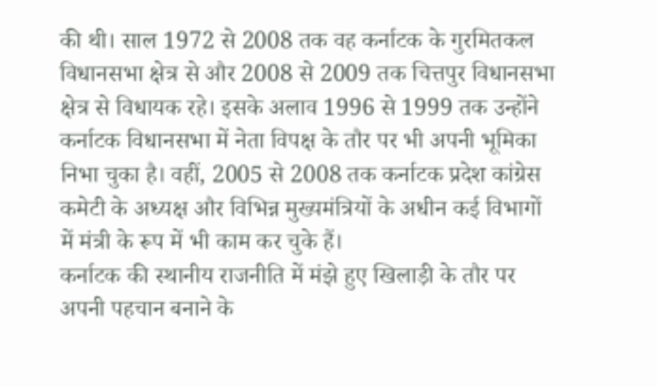की थी। साल 1972 से 2008 तक वह कर्नाटक के गुरमितकल विधानसभा क्षेत्र से और 2008 से 2009 तक चित्तपुर विधानसभा क्षेत्र से विधायक रहे। इसके अलाव 1996 से 1999 तक उन्होंने कर्नाटक विधानसभा में नेता विपक्ष के तौर पर भी अपनी भूमिका निभा चुका है। वहीं, 2005 से 2008 तक कर्नाटक प्रदेश कांग्रेस कमेटी के अध्यक्ष और विभिन्न मुख्यमंत्रियों के अधीन कई विभागों में मंत्री के रूप में भी काम कर चुके हैं।
कर्नाटक की स्थानीय राजनीति में मंझे हुए खिलाड़ी के तौर पर अपनी पहचान बनाने के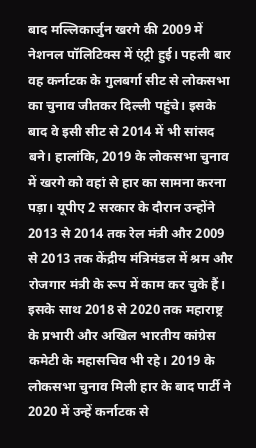बाद मल्लिकार्जुन खरगे की 2009 में नेशनल पॉलिटिक्स में एंट्री हुई। पहली बार वह कर्नाटक के गुलबर्गा सीट से लोकसभा का चुनाव जीतकर दिल्ली पहुंचे। इसके बाद वे इसी सीट से 2014 में भी सांसद बने। हालांकि, 2019 के लोकसभा चुनाव में खरगे को वहां से हार का सामना करना पड़ा। यूपीए 2 सरकार के दौरान उन्होंने 2013 से 2014 तक रेल मंत्री और 2009 से 2013 तक केंद्रीय मंत्रिमंडल में श्रम और रोजगार मंत्री के रूप में काम कर चुके हैं।
इसके साथ 2018 से 2020 तक महाराष्ट्र के प्रभारी और अखिल भारतीय कांग्रेस कमेटी के महासचिव भी रहे। 2019 के लोकसभा चुनाव मिली हार के बाद पार्टी ने 2020 में उन्हें कर्नाटक से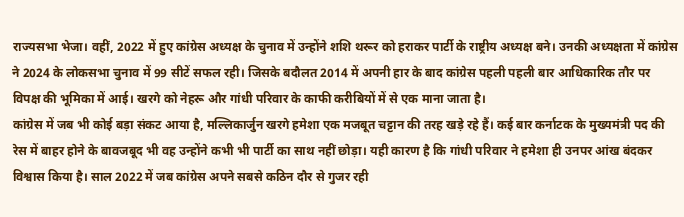राज्यसभा भेजा। वहीं, 2022 में हुए कांग्रेस अध्यक्ष के चुनाव में उन्होंने शशि थरूर को हराकर पार्टी के राष्ट्रीय अध्यक्ष बने। उनकी अध्यक्षता में कांग्रेस ने 2024 के लोकसभा चुनाव में 99 सीटें सफल रही। जिसके बदौलत 2014 में अपनी हार के बाद कांग्रेस पहली पहली बार आधिकारिक तौर पर विपक्ष की भूमिका में आई। खरगे को नेहरू और गांधी परिवार के काफी करीबियों में से एक माना जाता है।
कांग्रेस में जब भी कोई बड़ा संकट आया है, मल्लिकार्जुन खरगे हमेशा एक मजबूत चट्टान की तरह खड़े रहे हैं। कई बार कर्नाटक के मुख्यमंत्री पद की रेस में बाहर होने के बावजबूद भी वह उन्होंने कभी भी पार्टी का साथ नहीं छोड़ा। यही कारण है कि गांधी परिवार ने हमेशा ही उनपर आंख बंदकर विश्वास किया है। साल 2022 में जब कांग्रेस अपने सबसे कठिन दौर से गुजर रही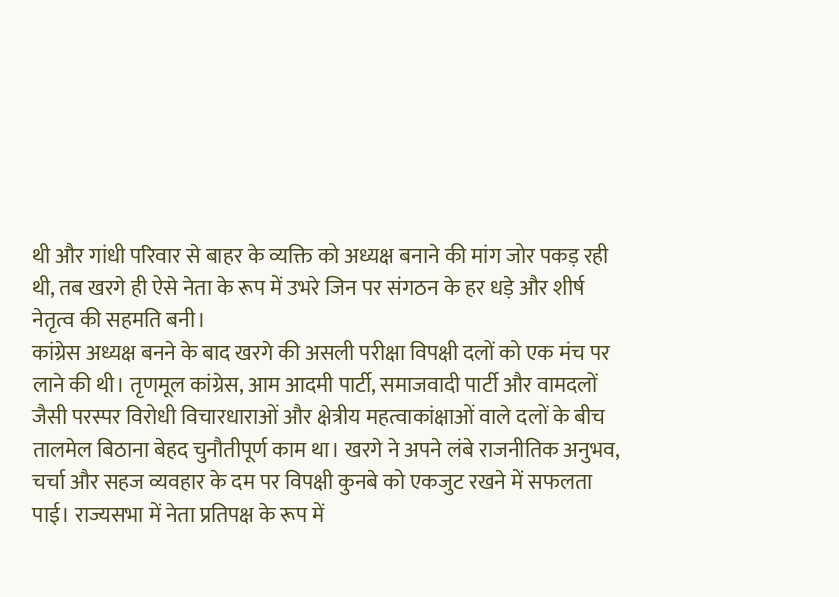थी और गांधी परिवार से बाहर के व्यक्ति को अध्यक्ष बनाने की मांग जोर पकड़ रही थी, तब खरगे ही ऐसे नेता के रूप में उभरे जिन पर संगठन के हर धड़े और शीर्ष नेतृत्व की सहमति बनी।
कांग्रेस अध्यक्ष बनने के बाद खरगे की असली परीक्षा विपक्षी दलों को एक मंच पर लाने की थी। तृणमूल कांग्रेस, आम आदमी पार्टी, समाजवादी पार्टी और वामदलों जैसी परस्पर विरोधी विचारधाराओं और क्षेत्रीय महत्वाकांक्षाओं वाले दलों के बीच तालमेल बिठाना बेहद चुनौतीपूर्ण काम था। खरगे ने अपने लंबे राजनीतिक अनुभव, चर्चा और सहज व्यवहार के दम पर विपक्षी कुनबे को एकजुट रखने में सफलता पाई। राज्यसभा में नेता प्रतिपक्ष के रूप में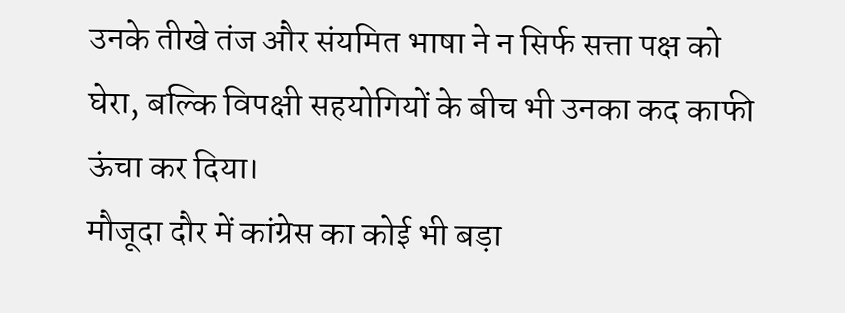उनके तीखे तंज और संयमित भाषा ने न सिर्फ सत्ता पक्ष को घेरा, बल्कि विपक्षी सहयोगियों के बीच भी उनका कद काफी ऊंचा कर दिया।
मौजूदा दौर में कांग्रेस का कोई भी बड़ा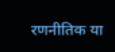रणनीतिक या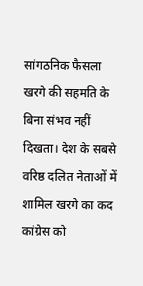सांगठनिक फैसला खरगे की सहमति के बिना संभव नहीं दिखता। देश के सबसे वरिष्ठ दलित नेताओं में शामिल खरगे का कद कांग्रेस को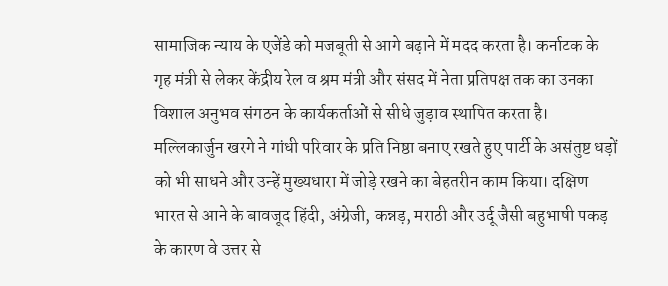सामाजिक न्याय के एजेंडे को मजबूती से आगे बढ़ाने में मदद करता है। कर्नाटक के गृह मंत्री से लेकर केंद्रीय रेल व श्रम मंत्री और संसद में नेता प्रतिपक्ष तक का उनका विशाल अनुभव संगठन के कार्यकर्ताओं से सीधे जुड़ाव स्थापित करता है।
मल्लिकार्जुन खरगे ने गांधी परिवार के प्रति निष्ठा बनाए रखते हुए पार्टी के असंतुष्ट धड़ों को भी साधने और उन्हें मुख्यधारा में जोड़े रखने का बेहतरीन काम किया। दक्षिण भारत से आने के बावजूद हिंदी, अंग्रेजी, कन्नड़, मराठी और उर्दू जैसी बहुभाषी पकड़ के कारण वे उत्तर से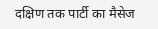दक्षिण तक पार्टी का मैसेज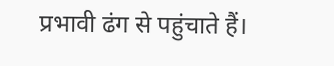प्रभावी ढंग से पहुंचाते हैं।